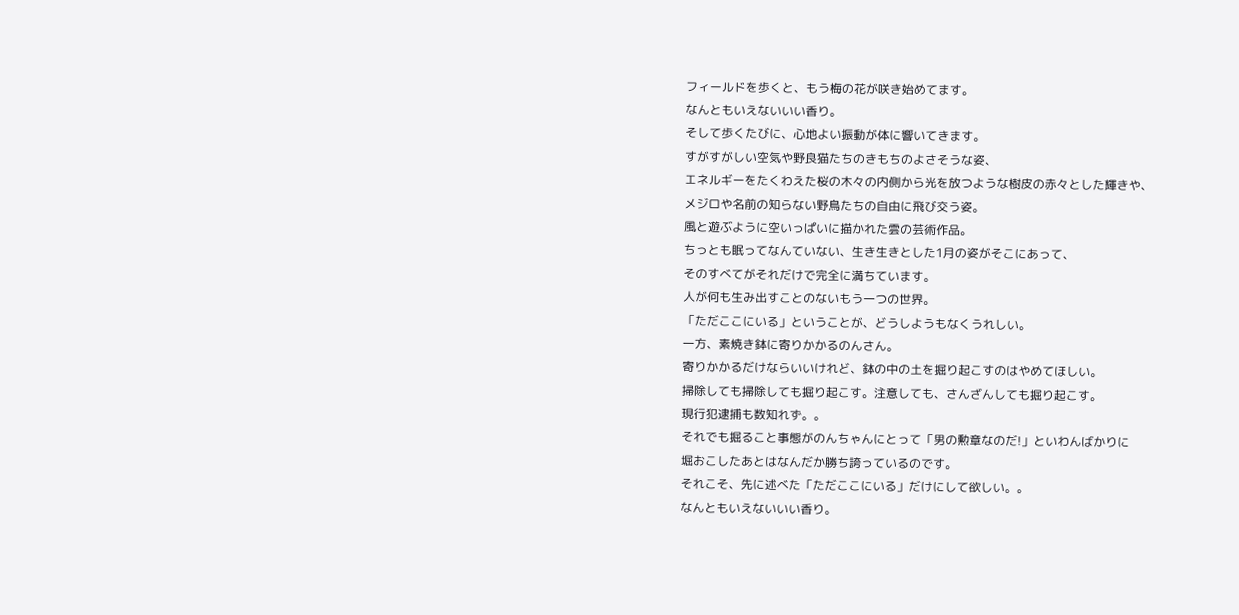フィールドを歩くと、もう梅の花が咲き始めてます。
なんともいえないいい香り。
そして歩くたびに、心地よい振動が体に響いてきます。
すがすがしい空気や野良猫たちのきもちのよさそうな姿、
エネルギーをたくわえた桜の木々の内側から光を放つような樹皮の赤々とした輝きや、
メジロや名前の知らない野鳥たちの自由に飛び交う姿。
風と遊ぶように空いっぱいに描かれた雲の芸術作品。
ちっとも眠ってなんていない、生き生きとした1月の姿がそこにあって、
そのすべてがそれだけで完全に満ちています。
人が何も生み出すことのないもう一つの世界。
「ただここにいる」ということが、どうしようもなくうれしい。
一方、素焼き鉢に寄りかかるのんさん。
寄りかかるだけならいいけれど、鉢の中の土を掘り起こすのはやめてほしい。
掃除しても掃除しても掘り起こす。注意しても、さんざんしても掘り起こす。
現行犯逮捕も数知れず。。
それでも掘ること事態がのんちゃんにとって「男の勲章なのだ!」といわんばかりに
堀おこしたあとはなんだか勝ち誇っているのです。
それこそ、先に述べた「ただここにいる」だけにして欲しい。。
なんともいえないいい香り。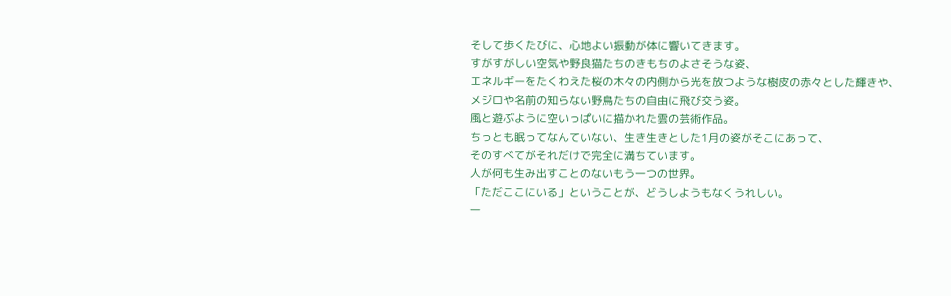そして歩くたびに、心地よい振動が体に響いてきます。
すがすがしい空気や野良猫たちのきもちのよさそうな姿、
エネルギーをたくわえた桜の木々の内側から光を放つような樹皮の赤々とした輝きや、
メジロや名前の知らない野鳥たちの自由に飛び交う姿。
風と遊ぶように空いっぱいに描かれた雲の芸術作品。
ちっとも眠ってなんていない、生き生きとした1月の姿がそこにあって、
そのすべてがそれだけで完全に満ちています。
人が何も生み出すことのないもう一つの世界。
「ただここにいる」ということが、どうしようもなくうれしい。
一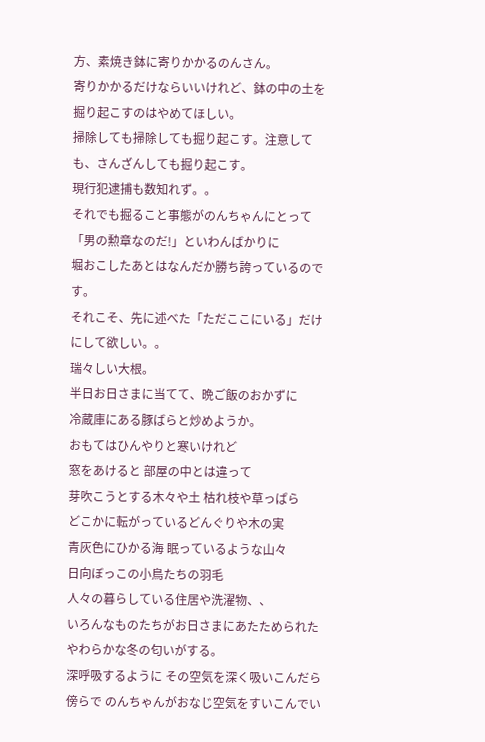方、素焼き鉢に寄りかかるのんさん。
寄りかかるだけならいいけれど、鉢の中の土を掘り起こすのはやめてほしい。
掃除しても掃除しても掘り起こす。注意しても、さんざんしても掘り起こす。
現行犯逮捕も数知れず。。
それでも掘ること事態がのんちゃんにとって「男の勲章なのだ!」といわんばかりに
堀おこしたあとはなんだか勝ち誇っているのです。
それこそ、先に述べた「ただここにいる」だけにして欲しい。。
瑞々しい大根。
半日お日さまに当てて、晩ご飯のおかずに
冷蔵庫にある豚ばらと炒めようか。
おもてはひんやりと寒いけれど
窓をあけると 部屋の中とは違って
芽吹こうとする木々や土 枯れ枝や草っぱら
どこかに転がっているどんぐりや木の実
青灰色にひかる海 眠っているような山々
日向ぼっこの小鳥たちの羽毛
人々の暮らしている住居や洗濯物、、
いろんなものたちがお日さまにあたためられた
やわらかな冬の匂いがする。
深呼吸するように その空気を深く吸いこんだら
傍らで のんちゃんがおなじ空気をすいこんでい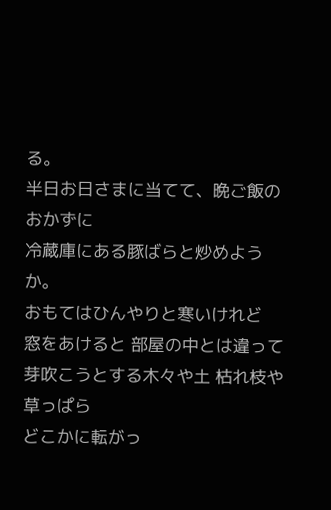る。
半日お日さまに当てて、晩ご飯のおかずに
冷蔵庫にある豚ばらと炒めようか。
おもてはひんやりと寒いけれど
窓をあけると 部屋の中とは違って
芽吹こうとする木々や土 枯れ枝や草っぱら
どこかに転がっ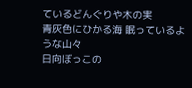ているどんぐりや木の実
青灰色にひかる海 眠っているような山々
日向ぼっこの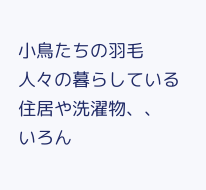小鳥たちの羽毛
人々の暮らしている住居や洗濯物、、
いろん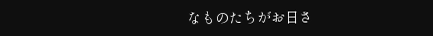なものたちがお日さ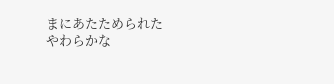まにあたためられた
やわらかな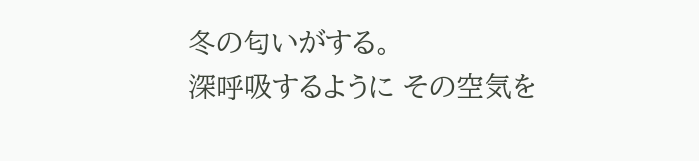冬の匂いがする。
深呼吸するように その空気を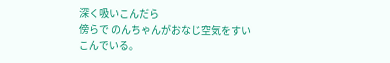深く吸いこんだら
傍らで のんちゃんがおなじ空気をすいこんでいる。